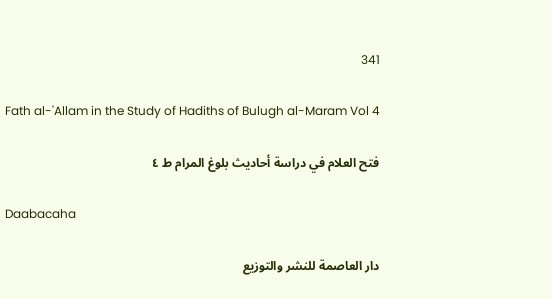341

Fath al-'Allam in the Study of Hadiths of Bulugh al-Maram Vol 4

فتح العلام في دراسة أحاديث بلوغ المرام ط ٤

Daabacaha

دار العاصمة للنشر والتوزيع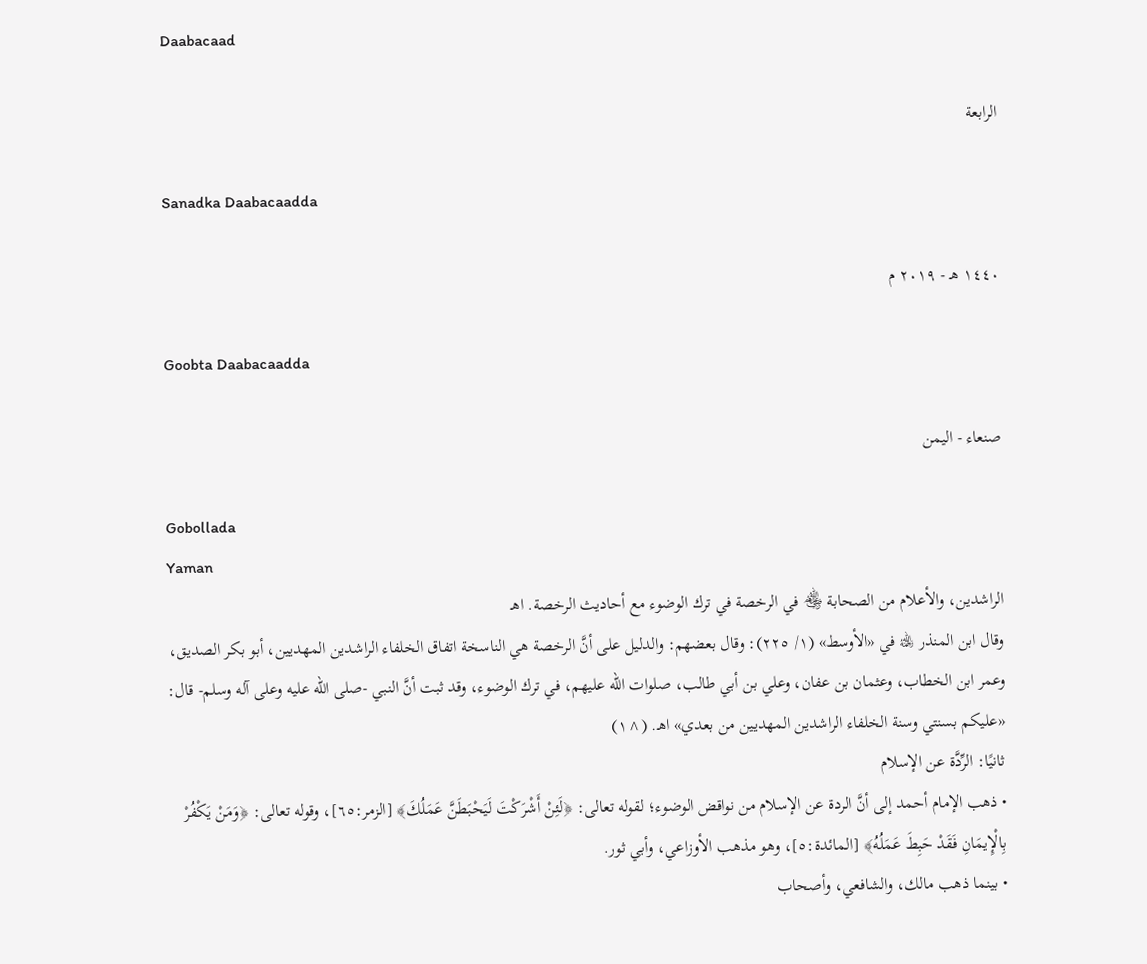Daabacaad

الرابعة

Sanadka Daabacaadda

١٤٤٠ هـ - ٢٠١٩ م

Goobta Daabacaadda

صنعاء - اليمن

Gobollada
Yaman
الراشدين، والأعلام من الصحابة ﵃ في الرخصة في ترك الوضوء مع أحاديث الرخصة. اهـ
وقال ابن المنذر ﵀ في «الأوسط» (١/ ٢٢٥): وقال بعضهم: والدليل على أنَّ الرخصة هي الناسخة اتفاق الخلفاء الراشدين المهديين، أبو بكر الصديق، وعمر ابن الخطاب، وعثمان بن عفان، وعلي بن أبي طالب، صلوات الله عليهم، في ترك الوضوء، وقد ثبت أنَّ النبي -صلى الله عليه وعلى آله وسلم- قال: «عليكم بسنتي وسنة الخلفاء الراشدين المهديين من بعدي» اهـ. (^١)
ثانيًا: الرِّدَّة عن الإسلام
• ذهب الإمام أحمد إلى أنَّ الردة عن الإسلام من نواقض الوضوء؛ لقوله تعالى: ﴿لَئِنْ أَشْرَكْتَ لَيَحْبَطَنَّ عَمَلُكَ﴾ [الزمر:٦٥]، وقوله تعالى: ﴿وَمَنْ يَكْفُرْ بِالْإِيمَانِ فَقَدْ حَبِطَ عَمَلُهُ﴾ [المائدة:٥]، وهو مذهب الأوزاعي، وأبي ثور.
• بينما ذهب مالك، والشافعي، وأصحاب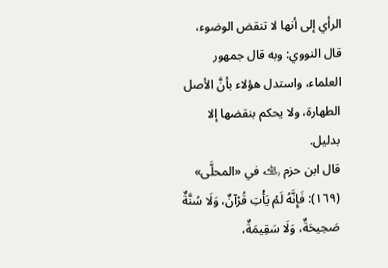الرأي إلى أنها لا تنقض الوضوء، قال النووي: وبه قال جمهور العلماء، واستدل هؤلاء بأنَّ الأصل الطهارة، ولا يحكم بنقضها إلا بدليل.
قال ابن حزم ﵀ في «المحلَّى» (١٦٩): فَإِنَّهُ لَمْ يَأْتِ قُرْآنٌ، وَلَا سُنَّةٌ صَحِيحَةٌ، وَلَا سَقِيمَةٌ،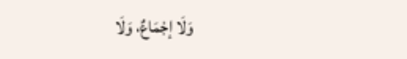وَلَا إجْمَاعٌ، وَلَا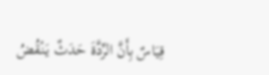قِيَاسٌ بِأَنَّ الرِّدَّةَ حَدَثٌ يَنْقُضُ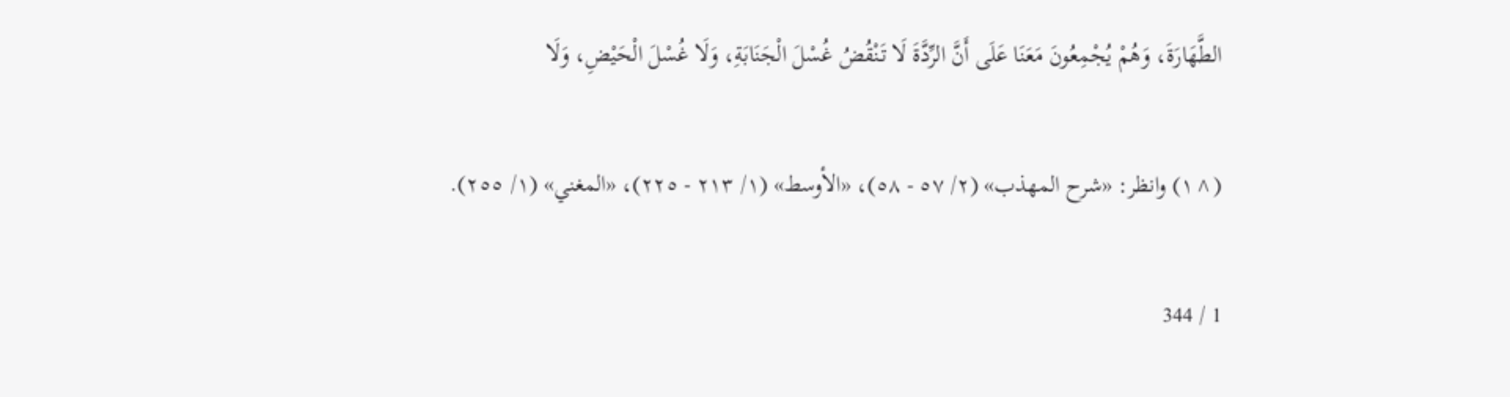الطَّهَارَةَ، وَهُمْ يُجْمِعُونَ مَعَنَا عَلَى أَنَّ الرِّدَّةَ لَا تَنْقُضُ غُسْلَ الْجَنَابَةِ، وَلَا غُسْلَ الْحَيْضِ، وَلَا

(^١) وانظر: «شرح المهذب» (٢/ ٥٧ - ٥٨)، «الأوسط» (١/ ٢١٣ - ٢٢٥)، «المغني» (١/ ٢٥٥).

1 / 344